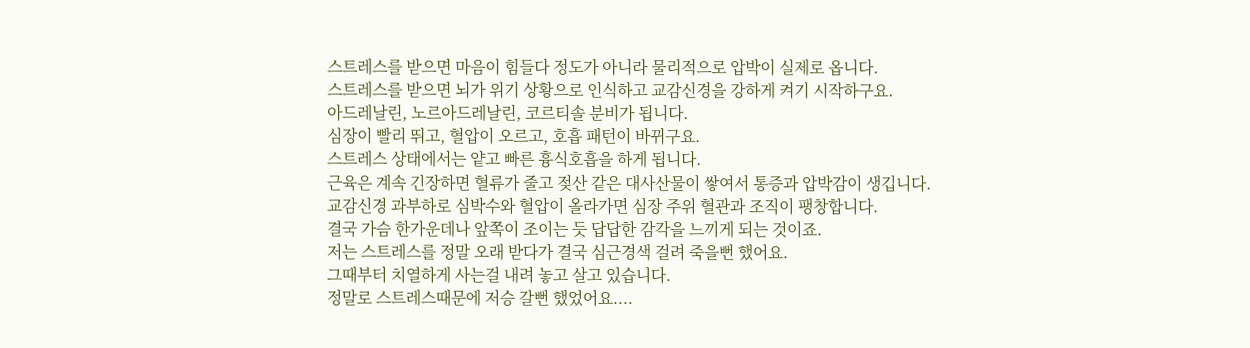스트레스를 받으면 마음이 힘들다 정도가 아니라 물리적으로 압박이 실제로 옵니다.
스트레스를 받으면 뇌가 위기 상황으로 인식하고 교감신경을 강하게 켜기 시작하구요.
아드레날린, 노르아드레날린, 코르티솔 분비가 됩니다.
심장이 빨리 뛰고, 혈압이 오르고, 호흡 패턴이 바뀌구요.
스트레스 상태에서는 얕고 빠른 흉식호흡을 하게 됩니다.
근육은 계속 긴장하면 혈류가 줄고 젖산 같은 대사산물이 쌓여서 통증과 압박감이 생깁니다.
교감신경 과부하로 심박수와 혈압이 올라가면 심장 주위 혈관과 조직이 팽창합니다.
결국 가슴 한가운데나 앞쪽이 조이는 듯 답답한 감각을 느끼게 되는 것이죠.
저는 스트레스를 정말 오래 받다가 결국 심근경색 걸려 죽을뻔 했어요.
그때부터 치열하게 사는걸 내려 놓고 살고 있습니다.
정말로 스트레스때문에 저승 갈뻔 했었어요....